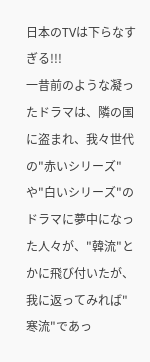日本のTVは下らなすぎる!!!
一昔前のような凝ったドラマは、隣の国に盗まれ、我々世代の"赤いシリーズ"や"白いシリーズ"のドラマに夢中になった人々が、"韓流"とかに飛び付いたが、我に返ってみれば"寒流"であっ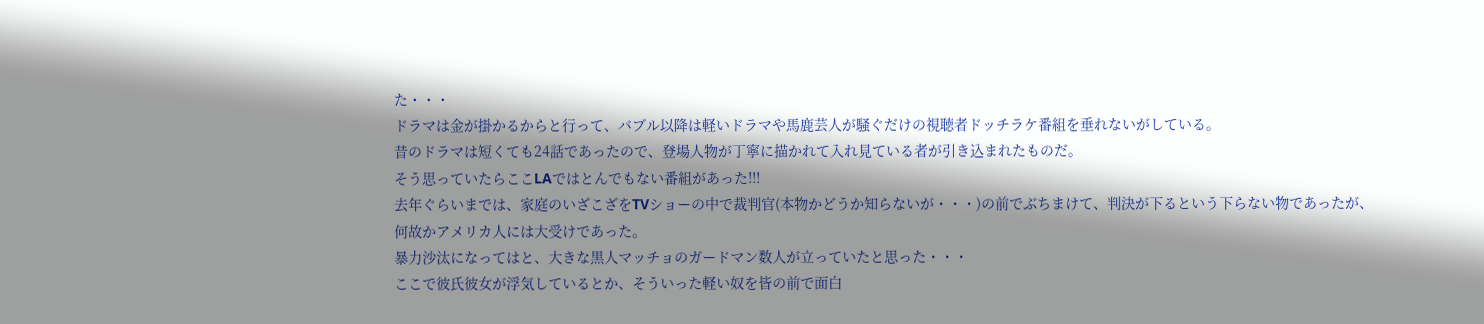た・・・
ドラマは金が掛かるからと行って、バブル以降は軽いドラマや馬鹿芸人が騒ぐだけの視聴者ドッチラケ番組を垂れないがしている。
昔のドラマは短くても24話であったので、登場人物が丁寧に描かれて入れ見ている者が引き込まれたものだ。
そう思っていたらここLAではとんでもない番組があった!!!
去年ぐらいまでは、家庭のいざこざをTVショーの中で裁判官(本物かどうか知らないが・・・)の前でぶちまけて、判決が下るという下らない物であったが、何故かアメリカ人には大受けであった。
暴力沙汰になってはと、大きな黒人マッチョのガードマン数人が立っていたと思った・・・
ここで彼氏彼女が浮気しているとか、そういった軽い奴を皆の前で面白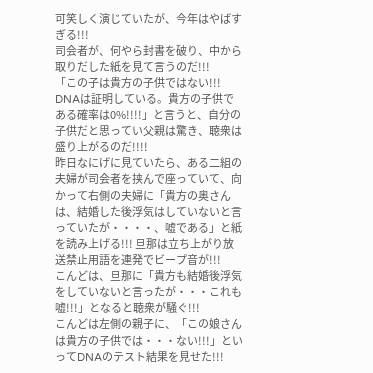可笑しく演じていたが、今年はやばすぎる!!!
司会者が、何やら封書を破り、中から取りだした紙を見て言うのだ!!!
「この子は貴方の子供ではない!!! DNAは証明している。貴方の子供である確率は0%!!!!」と言うと、自分の子供だと思ってい父親は驚き、聴衆は盛り上がるのだ!!!!
昨日なにげに見ていたら、ある二組の夫婦が司会者を挟んで座っていて、向かって右側の夫婦に「貴方の奥さんは、結婚した後浮気はしていないと言っていたが・・・・、嘘である」と紙を読み上げる!!! 旦那は立ち上がり放送禁止用語を連発でビープ音が!!!
こんどは、旦那に「貴方も結婚後浮気をしていないと言ったが・・・これも嘘!!!」となると聴衆が騒ぐ!!!
こんどは左側の親子に、「この娘さんは貴方の子供では・・・ない!!!」といってDNAのテスト結果を見せた!!!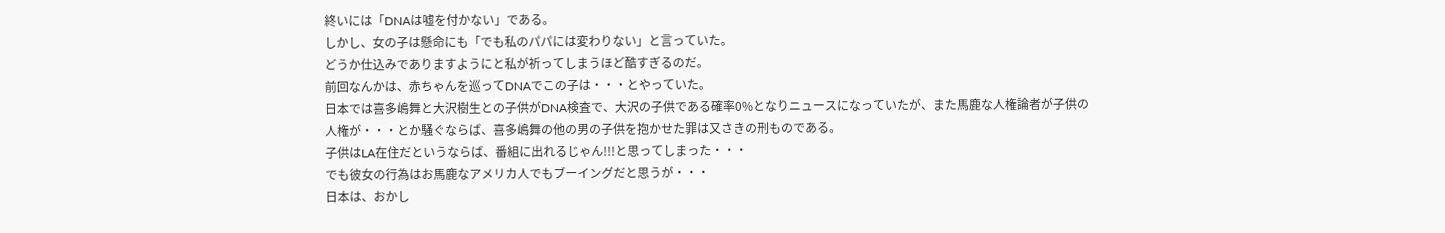終いには「DNAは嘘を付かない」である。
しかし、女の子は懸命にも「でも私のパパには変わりない」と言っていた。
どうか仕込みでありますようにと私が祈ってしまうほど酷すぎるのだ。
前回なんかは、赤ちゃんを巡ってDNAでこの子は・・・とやっていた。
日本では喜多嶋舞と大沢樹生との子供がDNA検査で、大沢の子供である確率0%となりニュースになっていたが、また馬鹿な人権論者が子供の人権が・・・とか騒ぐならば、喜多嶋舞の他の男の子供を抱かせた罪は又さきの刑ものである。
子供はLA在住だというならば、番組に出れるじゃん!!!と思ってしまった・・・
でも彼女の行為はお馬鹿なアメリカ人でもブーイングだと思うが・・・
日本は、おかし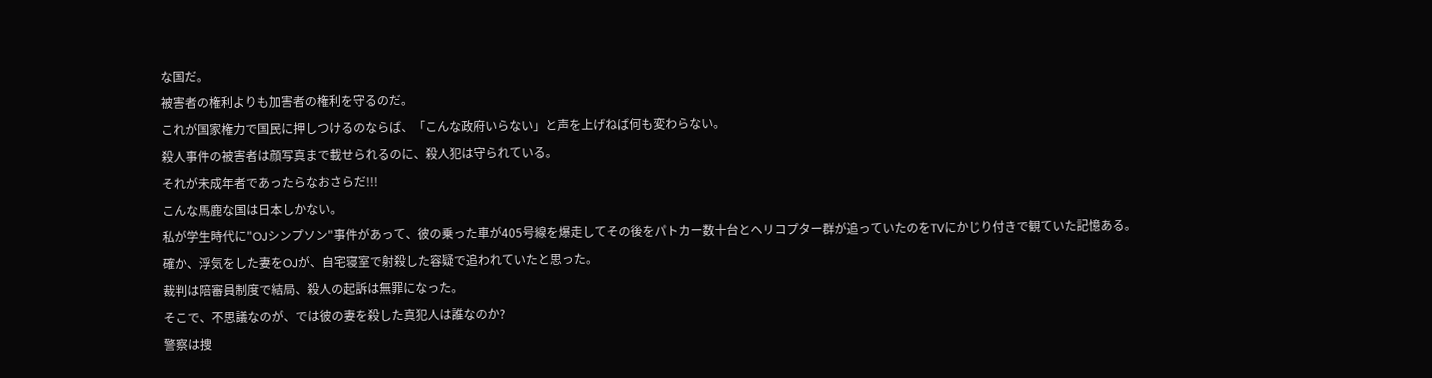な国だ。
被害者の権利よりも加害者の権利を守るのだ。
これが国家権力で国民に押しつけるのならば、「こんな政府いらない」と声を上げねば何も変わらない。
殺人事件の被害者は顔写真まで載せられるのに、殺人犯は守られている。
それが未成年者であったらなおさらだ!!!
こんな馬鹿な国は日本しかない。
私が学生時代に"OJシンプソン"事件があって、彼の乗った車が405号線を爆走してその後をパトカー数十台とヘリコプター群が追っていたのをTVにかじり付きで観ていた記憶ある。
確か、浮気をした妻をOJが、自宅寝室で射殺した容疑で追われていたと思った。
裁判は陪審員制度で結局、殺人の起訴は無罪になった。
そこで、不思議なのが、では彼の妻を殺した真犯人は誰なのか?
警察は捜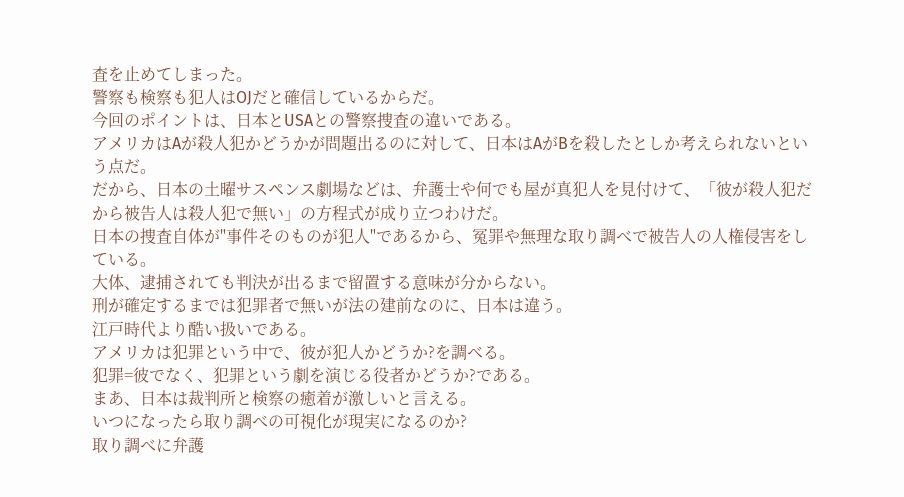査を止めてしまった。
警察も検察も犯人はOJだと確信しているからだ。
今回のポイントは、日本とUSAとの警察捜査の違いである。
アメリカはAが殺人犯かどうかが問題出るのに対して、日本はAがBを殺したとしか考えられないという点だ。
だから、日本の土曜サスペンス劇場などは、弁護士や何でも屋が真犯人を見付けて、「彼が殺人犯だから被告人は殺人犯で無い」の方程式が成り立つわけだ。
日本の捜査自体が"事件そのものが犯人"であるから、冤罪や無理な取り調べで被告人の人権侵害をしている。
大体、逮捕されても判決が出るまで留置する意味が分からない。
刑が確定するまでは犯罪者で無いが法の建前なのに、日本は違う。
江戸時代より酷い扱いである。
アメリカは犯罪という中で、彼が犯人かどうか?を調べる。
犯罪=彼でなく、犯罪という劇を演じる役者かどうか?である。
まあ、日本は裁判所と検察の癒着が激しいと言える。
いつになったら取り調べの可視化が現実になるのか?
取り調べに弁護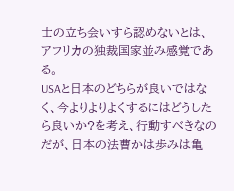士の立ち会いすら認めないとは、アフリカの独裁国家並み感覚である。
USAと日本のどちらが良いではなく、今よりよりよくするにはどうしたら良いか?を考え、行動すべきなのだが、日本の法曹かは歩みは亀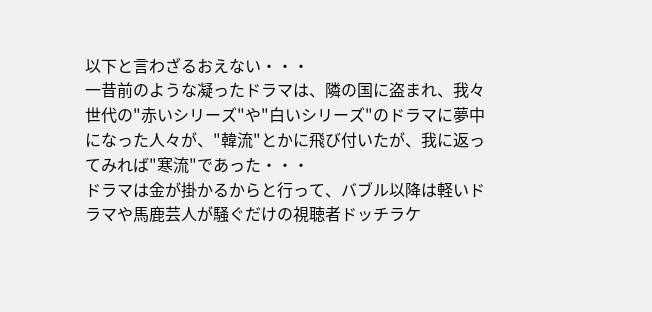以下と言わざるおえない・・・
一昔前のような凝ったドラマは、隣の国に盗まれ、我々世代の"赤いシリーズ"や"白いシリーズ"のドラマに夢中になった人々が、"韓流"とかに飛び付いたが、我に返ってみれば"寒流"であった・・・
ドラマは金が掛かるからと行って、バブル以降は軽いドラマや馬鹿芸人が騒ぐだけの視聴者ドッチラケ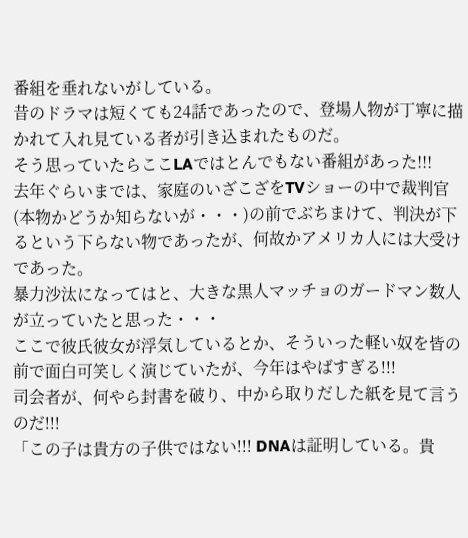番組を垂れないがしている。
昔のドラマは短くても24話であったので、登場人物が丁寧に描かれて入れ見ている者が引き込まれたものだ。
そう思っていたらここLAではとんでもない番組があった!!!
去年ぐらいまでは、家庭のいざこざをTVショーの中で裁判官(本物かどうか知らないが・・・)の前でぶちまけて、判決が下るという下らない物であったが、何故かアメリカ人には大受けであった。
暴力沙汰になってはと、大きな黒人マッチョのガードマン数人が立っていたと思った・・・
ここで彼氏彼女が浮気しているとか、そういった軽い奴を皆の前で面白可笑しく演じていたが、今年はやばすぎる!!!
司会者が、何やら封書を破り、中から取りだした紙を見て言うのだ!!!
「この子は貴方の子供ではない!!! DNAは証明している。貴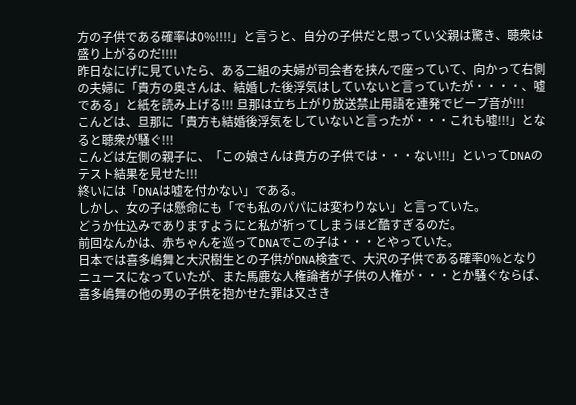方の子供である確率は0%!!!!」と言うと、自分の子供だと思ってい父親は驚き、聴衆は盛り上がるのだ!!!!
昨日なにげに見ていたら、ある二組の夫婦が司会者を挟んで座っていて、向かって右側の夫婦に「貴方の奥さんは、結婚した後浮気はしていないと言っていたが・・・・、嘘である」と紙を読み上げる!!! 旦那は立ち上がり放送禁止用語を連発でビープ音が!!!
こんどは、旦那に「貴方も結婚後浮気をしていないと言ったが・・・これも嘘!!!」となると聴衆が騒ぐ!!!
こんどは左側の親子に、「この娘さんは貴方の子供では・・・ない!!!」といってDNAのテスト結果を見せた!!!
終いには「DNAは嘘を付かない」である。
しかし、女の子は懸命にも「でも私のパパには変わりない」と言っていた。
どうか仕込みでありますようにと私が祈ってしまうほど酷すぎるのだ。
前回なんかは、赤ちゃんを巡ってDNAでこの子は・・・とやっていた。
日本では喜多嶋舞と大沢樹生との子供がDNA検査で、大沢の子供である確率0%となりニュースになっていたが、また馬鹿な人権論者が子供の人権が・・・とか騒ぐならば、喜多嶋舞の他の男の子供を抱かせた罪は又さき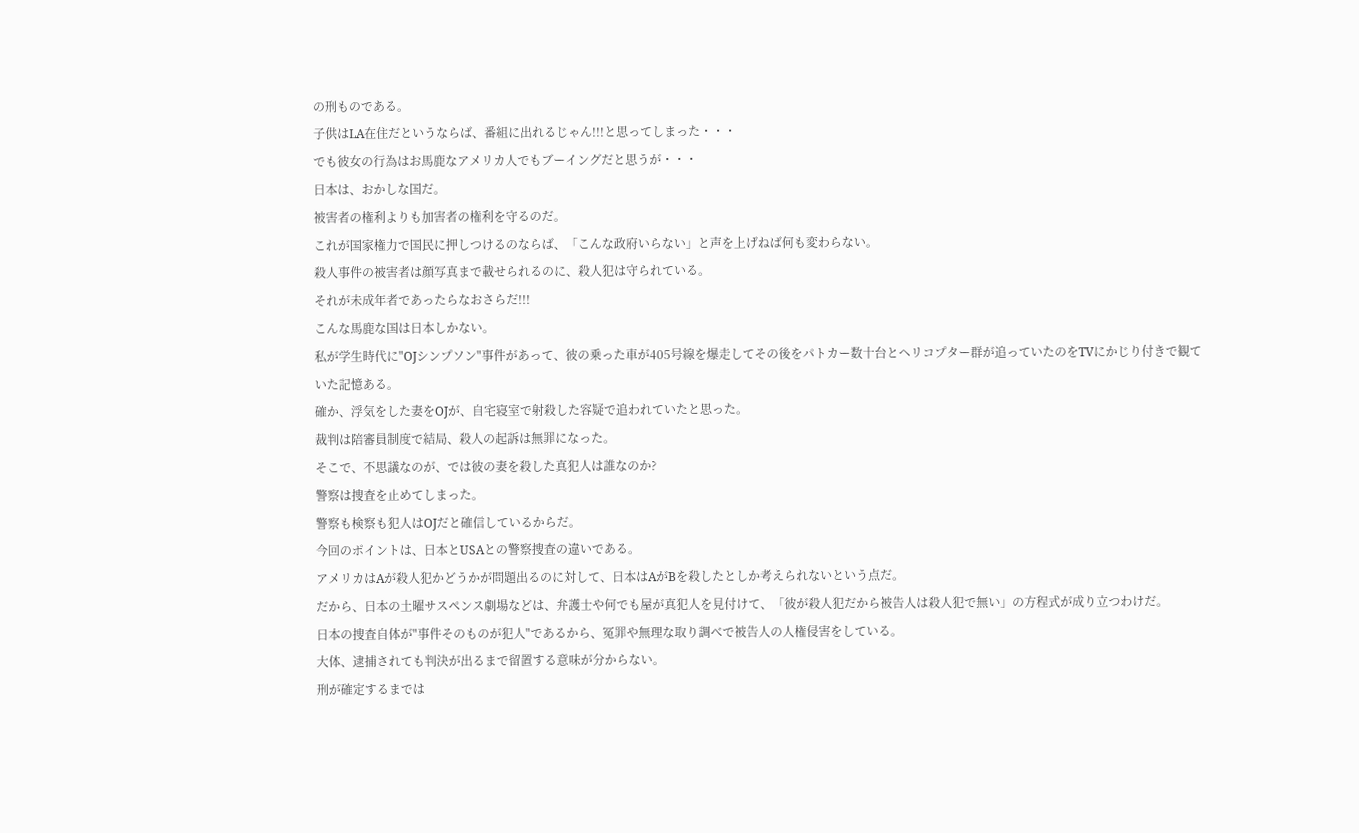の刑ものである。
子供はLA在住だというならば、番組に出れるじゃん!!!と思ってしまった・・・
でも彼女の行為はお馬鹿なアメリカ人でもブーイングだと思うが・・・
日本は、おかしな国だ。
被害者の権利よりも加害者の権利を守るのだ。
これが国家権力で国民に押しつけるのならば、「こんな政府いらない」と声を上げねば何も変わらない。
殺人事件の被害者は顔写真まで載せられるのに、殺人犯は守られている。
それが未成年者であったらなおさらだ!!!
こんな馬鹿な国は日本しかない。
私が学生時代に"OJシンプソン"事件があって、彼の乗った車が405号線を爆走してその後をパトカー数十台とヘリコプター群が追っていたのをTVにかじり付きで観ていた記憶ある。
確か、浮気をした妻をOJが、自宅寝室で射殺した容疑で追われていたと思った。
裁判は陪審員制度で結局、殺人の起訴は無罪になった。
そこで、不思議なのが、では彼の妻を殺した真犯人は誰なのか?
警察は捜査を止めてしまった。
警察も検察も犯人はOJだと確信しているからだ。
今回のポイントは、日本とUSAとの警察捜査の違いである。
アメリカはAが殺人犯かどうかが問題出るのに対して、日本はAがBを殺したとしか考えられないという点だ。
だから、日本の土曜サスペンス劇場などは、弁護士や何でも屋が真犯人を見付けて、「彼が殺人犯だから被告人は殺人犯で無い」の方程式が成り立つわけだ。
日本の捜査自体が"事件そのものが犯人"であるから、冤罪や無理な取り調べで被告人の人権侵害をしている。
大体、逮捕されても判決が出るまで留置する意味が分からない。
刑が確定するまでは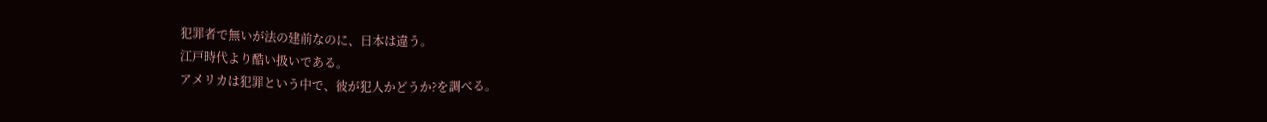犯罪者で無いが法の建前なのに、日本は違う。
江戸時代より酷い扱いである。
アメリカは犯罪という中で、彼が犯人かどうか?を調べる。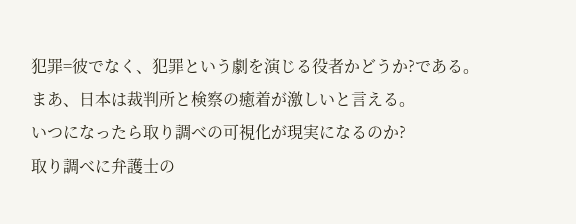犯罪=彼でなく、犯罪という劇を演じる役者かどうか?である。
まあ、日本は裁判所と検察の癒着が激しいと言える。
いつになったら取り調べの可視化が現実になるのか?
取り調べに弁護士の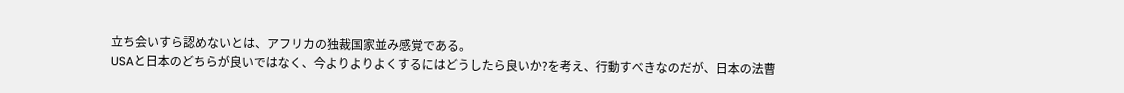立ち会いすら認めないとは、アフリカの独裁国家並み感覚である。
USAと日本のどちらが良いではなく、今よりよりよくするにはどうしたら良いか?を考え、行動すべきなのだが、日本の法曹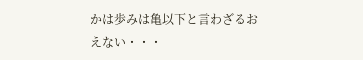かは歩みは亀以下と言わざるおえない・・・